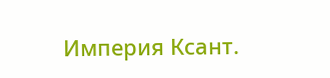Империя Ксант.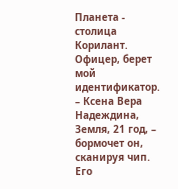Планета - столица Корилант.
Офицер, берет мой идентификатор.
– Ксена Вера Надеждина, Земля, 21 год, – бормочет он, сканируя чип. Его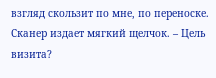взгляд скользит по мне, по переноске. Сканер издает мягкий щелчок. – Цель визита?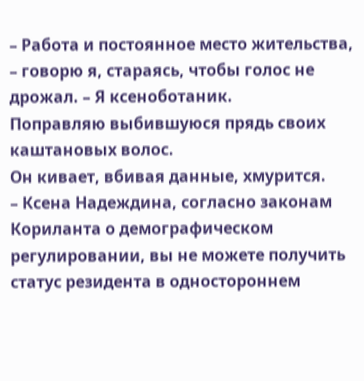– Работа и постоянное место жительства, – говорю я, стараясь, чтобы голос не дрожал. – Я ксеноботаник.
Поправляю выбившуюся прядь своих каштановых волос.
Он кивает, вбивая данные, хмурится.
– Ксена Надеждина, согласно законам Кориланта о демографическом регулировании, вы не можете получить статус резидента в одностороннем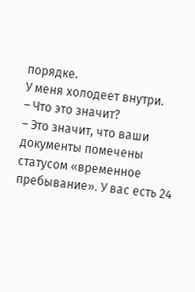порядке.
У меня холодеет внутри.
– Что это значит?
– Это значит, что ваши документы помечены статусом «временное пребывание». У вас есть 24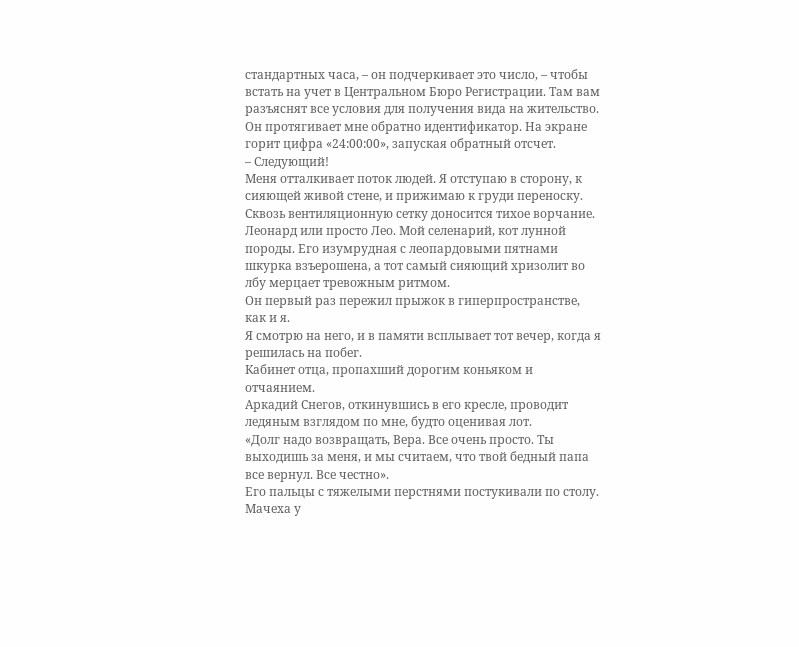стандартных часа, – он подчеркивает это число, – чтобы встать на учет в Центральном Бюро Регистрации. Там вам разъяснят все условия для получения вида на жительство.
Он протягивает мне обратно идентификатор. На экране горит цифра «24:00:00», запуская обратный отсчет.
– Следующий!
Меня отталкивает поток людей. Я отступаю в сторону, к сияющей живой стене, и прижимаю к груди переноску.
Сквозь вентиляционную сетку доносится тихое ворчание. Леонард или просто Лео. Мой селенарий, кот лунной породы. Его изумрудная с леопардовыми пятнами шкурка взъерошена, а тот самый сияющий хризолит во лбу мерцает тревожным ритмом.
Он первый раз пережил прыжок в гиперпространстве, как и я.
Я смотрю на него, и в памяти всплывает тот вечер, когда я решилась на побег.
Кабинет отца, пропахший дорогим коньяком и отчаянием.
Аркадий Снегов, откинувшись в его кресле, проводит ледяным взглядом по мне, будто оценивая лот.
«Долг надо возвращать, Вера. Все очень просто. Ты выходишь за меня, и мы считаем, что твой бедный папа все вернул. Все честно».
Его пальцы с тяжелыми перстнями постукивали по столу. Мачеха у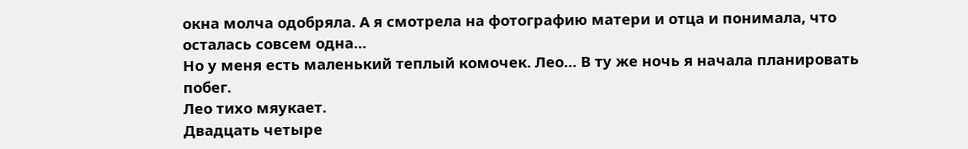окна молча одобряла. А я смотрела на фотографию матери и отца и понимала, что осталась совсем одна…
Но у меня есть маленький теплый комочек. Лео… В ту же ночь я начала планировать побег.
Лео тихо мяукает.
Двадцать четыре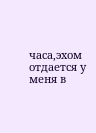часа,эхом отдается у меня в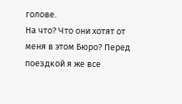голове.
На что? Что они хотят от меня в этом Бюро? Перед поездкой я же все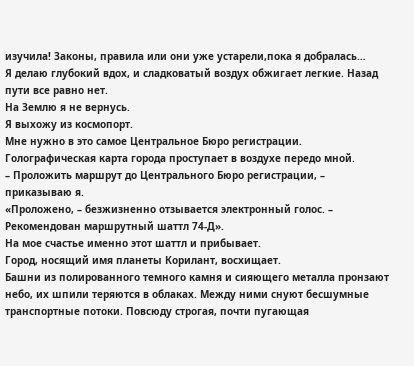изучила! Законы, правила или они уже устарели,пока я добралась…
Я делаю глубокий вдох, и сладковатый воздух обжигает легкие. Назад пути все равно нет.
На Землю я не вернусь.
Я выхожу из космопорт.
Мне нужно в это самое Центральное Бюро регистрации.
Голографическая карта города проступает в воздухе передо мной.
– Проложить маршрут до Центрального Бюро регистрации, – приказываю я.
«Проложено, – безжизненно отзывается электронный голос. – Рекомендован маршрутный шаттл 74-Д».
На мое счастье именно этот шаттл и прибывает.
Город, носящий имя планеты Корилант, восхищает.
Башни из полированного темного камня и сияющего металла пронзают небо, их шпили теряются в облаках. Между ними снуют бесшумные транспортные потоки. Повсюду строгая, почти пугающая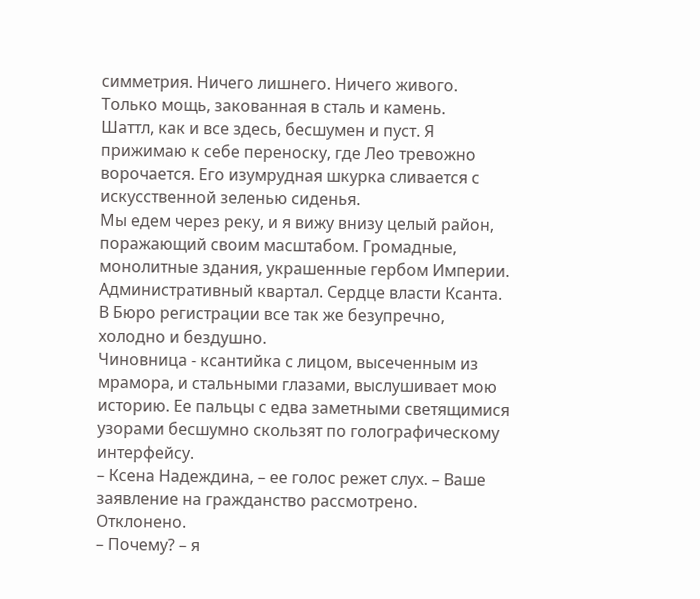симметрия. Ничего лишнего. Ничего живого. Только мощь, закованная в сталь и камень.
Шаттл, как и все здесь, бесшумен и пуст. Я прижимаю к себе переноску, где Лео тревожно ворочается. Его изумрудная шкурка сливается с искусственной зеленью сиденья.
Мы едем через реку, и я вижу внизу целый район, поражающий своим масштабом. Громадные, монолитные здания, украшенные гербом Империи.
Административный квартал. Сердце власти Ксанта.
В Бюро регистрации все так же безупречно, холодно и бездушно.
Чиновница - ксантийка с лицом, высеченным из мрамора, и стальными глазами, выслушивает мою историю. Ее пальцы с едва заметными светящимися узорами бесшумно скользят по голографическому интерфейсу.
– Ксена Надеждина, – ее голос режет слух. – Ваше заявление на гражданство рассмотрено. Отклонено.
– Почему? – я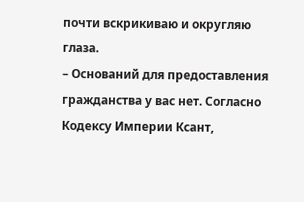почти вскрикиваю и округляю глаза.
– Оснований для предоставления гражданства у вас нет. Согласно Кодексу Империи Ксант,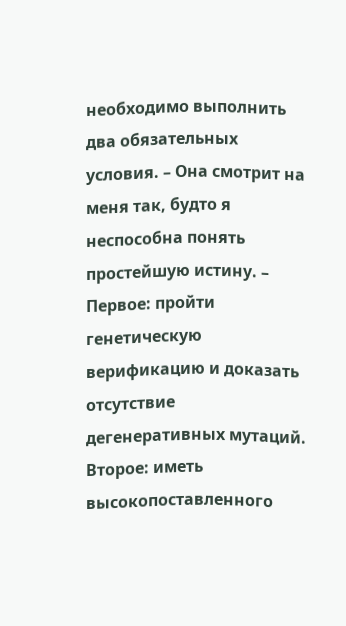необходимо выполнить два обязательных условия. – Она смотрит на меня так, будто я неспособна понять простейшую истину. – Первое: пройти генетическую верификацию и доказать отсутствие дегенеративных мутаций. Второе: иметь высокопоставленного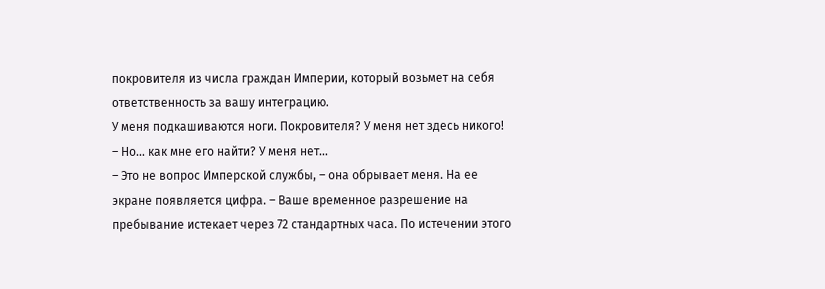покровителя из числа граждан Империи, который возьмет на себя ответственность за вашу интеграцию.
У меня подкашиваются ноги. Покровителя? У меня нет здесь никого!
– Но… как мне его найти? У меня нет…
– Это не вопрос Имперской службы, – она обрывает меня. На ее экране появляется цифра. – Ваше временное разрешение на пребывание истекает через 72 стандартных часа. По истечении этого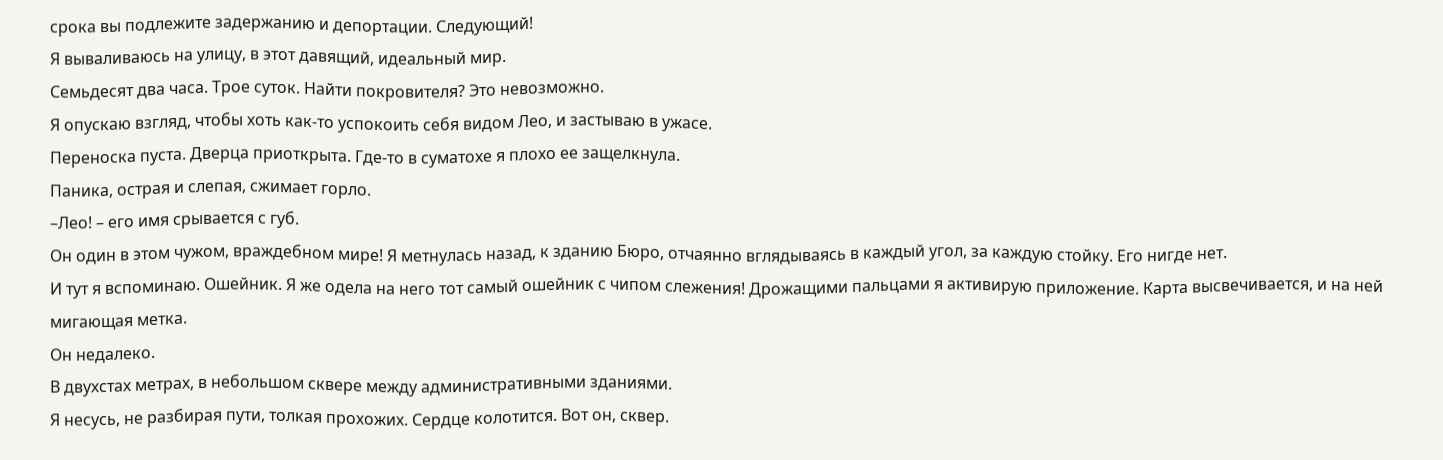срока вы подлежите задержанию и депортации. Следующий!
Я вываливаюсь на улицу, в этот давящий, идеальный мир.
Семьдесят два часа. Трое суток. Найти покровителя? Это невозможно.
Я опускаю взгляд, чтобы хоть как-то успокоить себя видом Лео, и застываю в ужасе.
Переноска пуста. Дверца приоткрыта. Где-то в суматохе я плохо ее защелкнула.
Паника, острая и слепая, сжимает горло.
–Лео! – его имя срывается с губ.
Он один в этом чужом, враждебном мире! Я метнулась назад, к зданию Бюро, отчаянно вглядываясь в каждый угол, за каждую стойку. Его нигде нет.
И тут я вспоминаю. Ошейник. Я же одела на него тот самый ошейник с чипом слежения! Дрожащими пальцами я активирую приложение. Карта высвечивается, и на ней мигающая метка.
Он недалеко.
В двухстах метрах, в небольшом сквере между административными зданиями.
Я несусь, не разбирая пути, толкая прохожих. Сердце колотится. Вот он, сквер.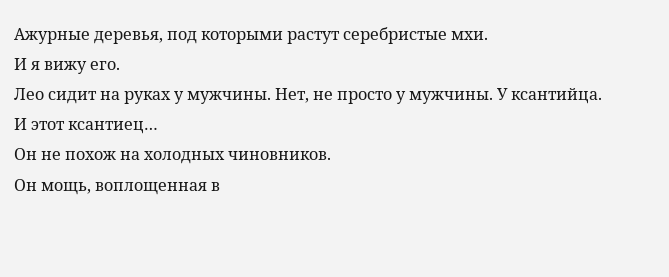Ажурные деревья, под которыми растут серебристые мхи.
И я вижу его.
Лео сидит на руках у мужчины. Нет, не просто у мужчины. У ксантийца.
И этот ксантиец…
Он не похож на холодных чиновников.
Он мощь, воплощенная в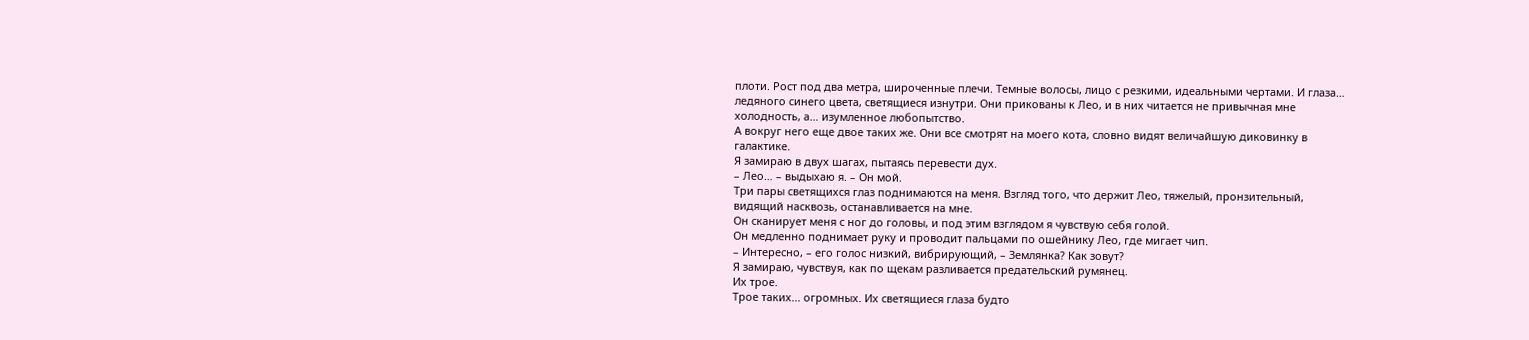плоти. Рост под два метра, широченные плечи. Темные волосы, лицо с резкими, идеальными чертами. И глаза… ледяного синего цвета, светящиеся изнутри. Они прикованы к Лео, и в них читается не привычная мне холодность, а… изумленное любопытство.
А вокруг него еще двое таких же. Они все смотрят на моего кота, словно видят величайшую диковинку в галактике.
Я замираю в двух шагах, пытаясь перевести дух.
– Лео… – выдыхаю я. – Он мой.
Три пары светящихся глаз поднимаются на меня. Взгляд того, что держит Лео, тяжелый, пронзительный, видящий насквозь, останавливается на мне.
Он сканирует меня с ног до головы, и под этим взглядом я чувствую себя голой.
Он медленно поднимает руку и проводит пальцами по ошейнику Лео, где мигает чип.
– Интересно, – его голос низкий, вибрирующий, – Землянка? Как зовут?
Я замираю, чувствуя, как по щекам разливается предательский румянец.
Их трое.
Трое таких... огромных. Их светящиеся глаза будто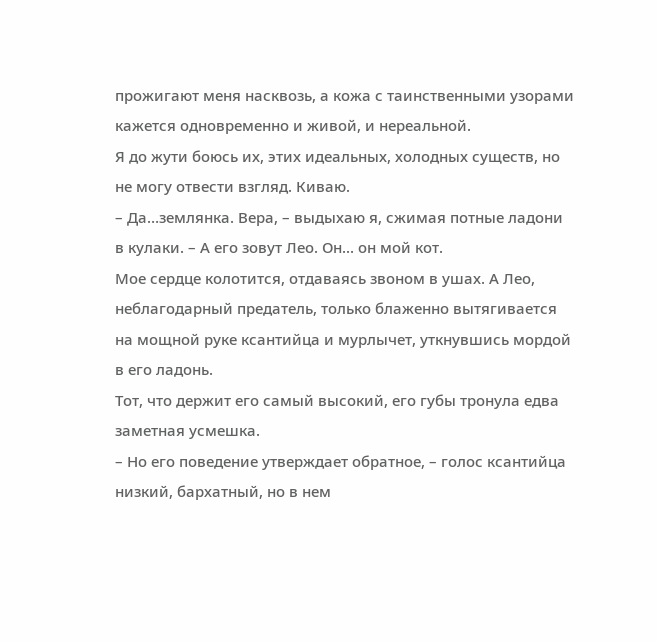прожигают меня насквозь, а кожа с таинственными узорами кажется одновременно и живой, и нереальной.
Я до жути боюсь их, этих идеальных, холодных существ, но не могу отвести взгляд. Киваю.
– Да…землянка. Вера, – выдыхаю я, сжимая потные ладони в кулаки. – А его зовут Лео. Он... он мой кот.
Мое сердце колотится, отдаваясь звоном в ушах. А Лео, неблагодарный предатель, только блаженно вытягивается на мощной руке ксантийца и мурлычет, уткнувшись мордой в его ладонь.
Тот, что держит его самый высокий, его губы тронула едва заметная усмешка.
– Но его поведение утверждает обратное, – голос ксантийца низкий, бархатный, но в нем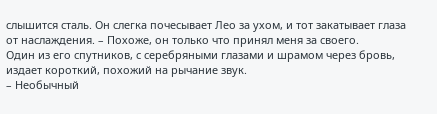слышится сталь. Он слегка почесывает Лео за ухом, и тот закатывает глаза от наслаждения. – Похоже, он только что принял меня за своего.
Один из его спутников, с серебряными глазами и шрамом через бровь, издает короткий, похожий на рычание звук.
– Необычный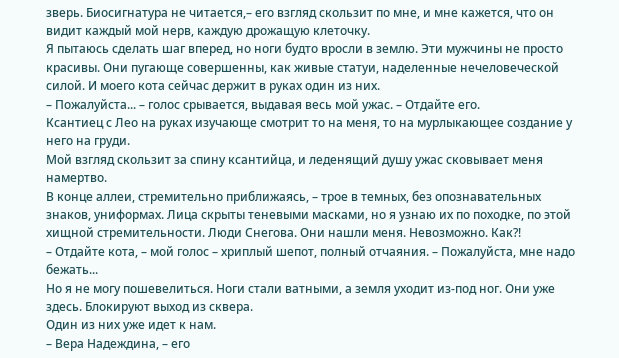зверь. Биосигнатура не читается,– его взгляд скользит по мне, и мне кажется, что он видит каждый мой нерв, каждую дрожащую клеточку.
Я пытаюсь сделать шаг вперед, но ноги будто вросли в землю. Эти мужчины не просто красивы. Они пугающе совершенны, как живые статуи, наделенные нечеловеческой силой. И моего кота сейчас держит в руках один из них.
– Пожалуйста... – голос срывается, выдавая весь мой ужас. – Отдайте его.
Ксантиец с Лео на руках изучающе смотрит то на меня, то на мурлыкающее создание у него на груди.
Мой взгляд скользит за спину ксантийца, и леденящий душу ужас сковывает меня намертво.
В конце аллеи, стремительно приближаясь, – трое в темных, без опознавательных знаков, униформах. Лица скрыты теневыми масками, но я узнаю их по походке, по этой хищной стремительности. Люди Снегова. Они нашли меня. Невозможно. Как?!
– Отдайте кота, – мой голос – хриплый шепот, полный отчаяния. – Пожалуйста, мне надо бежать...
Но я не могу пошевелиться. Ноги стали ватными, а земля уходит из-под ног. Они уже здесь. Блокируют выход из сквера.
Один из них уже идет к нам.
– Вера Надеждина, – его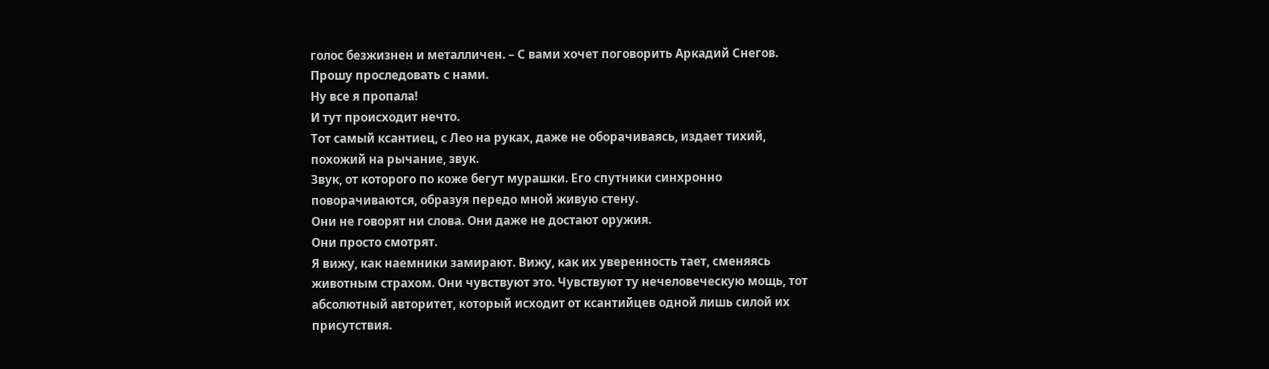голос безжизнен и металличен. – С вами хочет поговорить Аркадий Снегов. Прошу проследовать с нами.
Ну все я пропала!
И тут происходит нечто.
Тот самый ксантиец, с Лео на руках, даже не оборачиваясь, издает тихий, похожий на рычание, звук.
Звук, от которого по коже бегут мурашки. Его спутники синхронно поворачиваются, образуя передо мной живую стену.
Они не говорят ни слова. Они даже не достают оружия.
Они просто смотрят.
Я вижу, как наемники замирают. Вижу, как их уверенность тает, сменяясь животным страхом. Они чувствуют это. Чувствуют ту нечеловеческую мощь, тот абсолютный авторитет, который исходит от ксантийцев одной лишь силой их присутствия.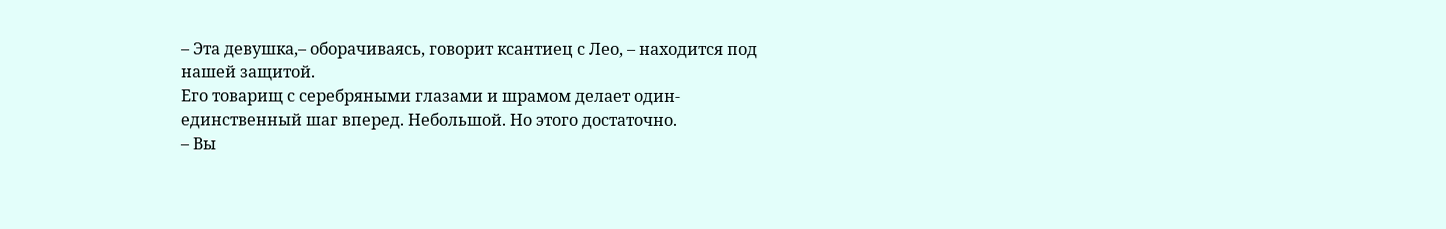– Эта девушка,– оборачиваясь, говорит ксантиец с Лео, – находится под нашей защитой.
Его товарищ с серебряными глазами и шрамом делает один-единственный шаг вперед. Небольшой. Но этого достаточно.
– Вы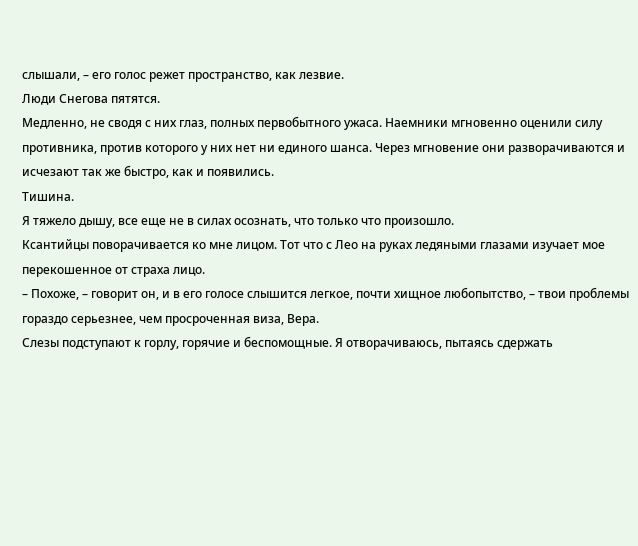слышали, – его голос режет пространство, как лезвие.
Люди Снегова пятятся.
Медленно, не сводя с них глаз, полных первобытного ужаса. Наемники мгновенно оценили силу противника, против которого у них нет ни единого шанса. Через мгновение они разворачиваются и исчезают так же быстро, как и появились.
Тишина.
Я тяжело дышу, все еще не в силах осознать, что только что произошло.
Ксантийцы поворачивается ко мне лицом. Тот что с Лео на руках ледяными глазами изучает мое перекошенное от страха лицо.
– Похоже, – говорит он, и в его голосе слышится легкое, почти хищное любопытство, – твои проблемы гораздо серьезнее, чем просроченная виза, Вера.
Слезы подступают к горлу, горячие и беспомощные. Я отворачиваюсь, пытаясь сдержать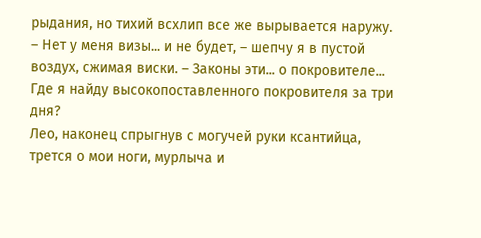рыдания, но тихий всхлип все же вырывается наружу.
– Нет у меня визы... и не будет, – шепчу я в пустой воздух, сжимая виски. – Законы эти... о покровителе... Где я найду высокопоставленного покровителя за три дня?
Лео, наконец спрыгнув с могучей руки ксантийца, трется о мои ноги, мурлыча и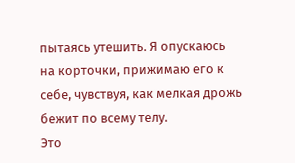пытаясь утешить. Я опускаюсь на корточки, прижимаю его к себе, чувствуя, как мелкая дрожь бежит по всему телу.
Это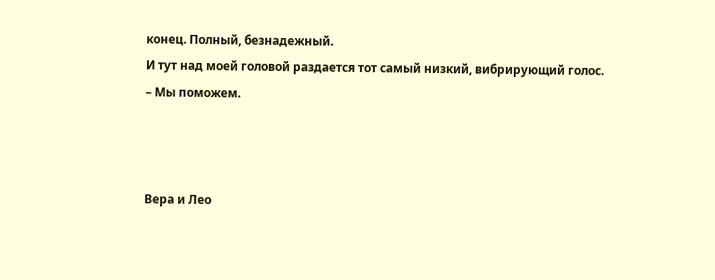конец. Полный, безнадежный.
И тут над моей головой раздается тот самый низкий, вибрирующий голос.
– Мы поможем.



Вера и Лео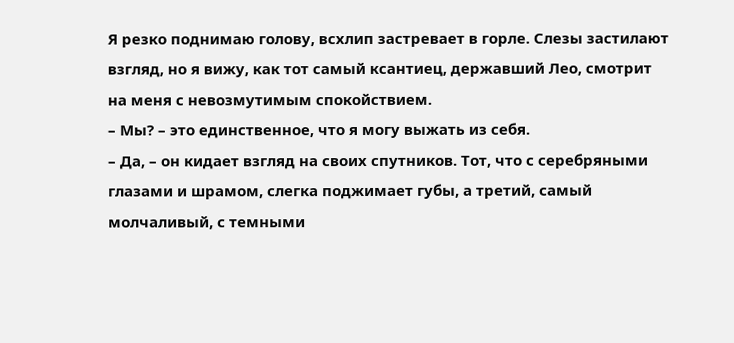Я резко поднимаю голову, всхлип застревает в горле. Слезы застилают взгляд, но я вижу, как тот самый ксантиец, державший Лео, смотрит на меня с невозмутимым спокойствием.
– Мы? – это единственное, что я могу выжать из себя.
– Да, – он кидает взгляд на своих спутников. Тот, что с серебряными глазами и шрамом, слегка поджимает губы, а третий, самый молчаливый, с темными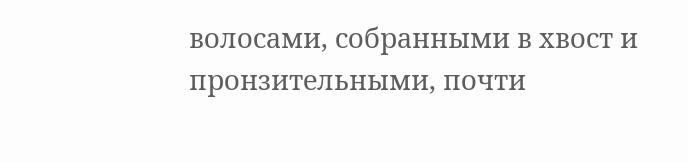волосами, собранными в хвост и пронзительными, почти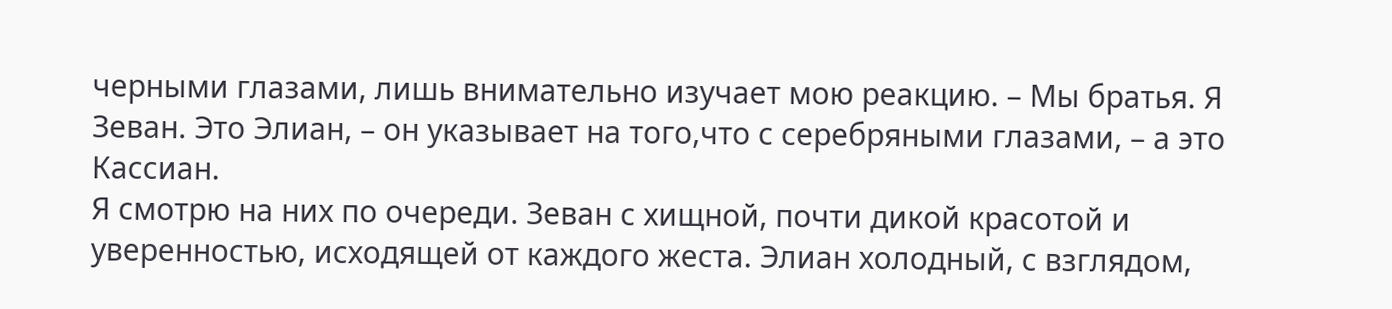черными глазами, лишь внимательно изучает мою реакцию. – Мы братья. Я Зеван. Это Элиан, – он указывает на того,что с серебряными глазами, – а это Кассиан.
Я смотрю на них по очереди. Зеван с хищной, почти дикой красотой и уверенностью, исходящей от каждого жеста. Элиан холодный, с взглядом,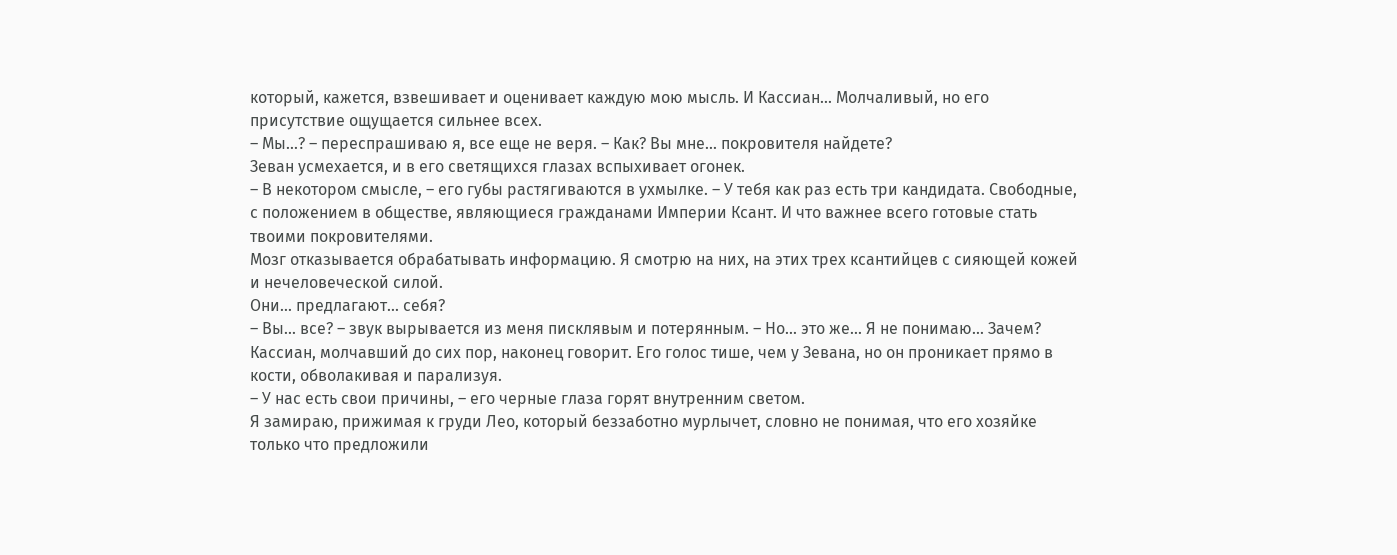который, кажется, взвешивает и оценивает каждую мою мысль. И Кассиан... Молчаливый, но его присутствие ощущается сильнее всех.
– Мы...? – переспрашиваю я, все еще не веря. – Как? Вы мне... покровителя найдете?
Зеван усмехается, и в его светящихся глазах вспыхивает огонек.
– В некотором смысле, – его губы растягиваются в ухмылке. – У тебя как раз есть три кандидата. Свободные, с положением в обществе, являющиеся гражданами Империи Ксант. И что важнее всего готовые стать твоими покровителями.
Мозг отказывается обрабатывать информацию. Я смотрю на них, на этих трех ксантийцев с сияющей кожей и нечеловеческой силой.
Они... предлагают... себя?
– Вы... все? – звук вырывается из меня писклявым и потерянным. – Но... это же... Я не понимаю... Зачем?
Кассиан, молчавший до сих пор, наконец говорит. Его голос тише, чем у Зевана, но он проникает прямо в кости, обволакивая и парализуя.
– У нас есть свои причины, – его черные глаза горят внутренним светом.
Я замираю, прижимая к груди Лео, который беззаботно мурлычет, словно не понимая, что его хозяйке только что предложили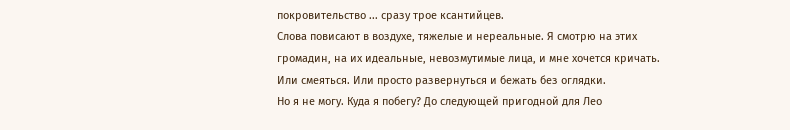покровительство ... сразу трое ксантийцев.
Слова повисают в воздухе, тяжелые и нереальные. Я смотрю на этих громадин, на их идеальные, невозмутимые лица, и мне хочется кричать. Или смеяться. Или просто развернуться и бежать без оглядки.
Но я не могу. Куда я побегу? До следующей пригодной для Лео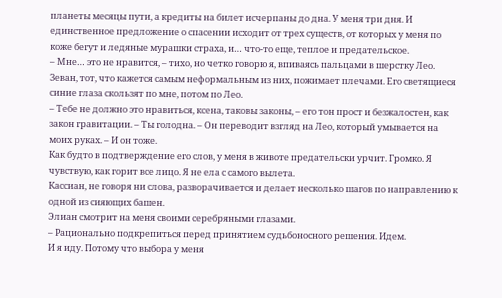планеты месяцы пути, а кредиты на билет исчерпаны до дна. У меня три дня. И единственное предложение о спасении исходит от трех существ, от которых у меня по коже бегут и ледяные мурашки страха, и… что-то еще, теплое и предательское.
– Мне… это не нравится, – тихо, но четко говорю я, впиваясь пальцами в шерстку Лео.
Зеван, тот, что кажется самым неформальным из них, пожимает плечами. Его светящиеся синие глаза скользят по мне, потом по Лео.
– Тебе не должно это нравиться, ксена, таковы законы, – его тон прост и безжалостен, как закон гравитации. – Ты голодна. – Он переводит взгляд на Лео, который умывается на моих руках. – И он тоже.
Как будто в подтверждение его слов, у меня в животе предательски урчит. Громко. Я чувствую, как горит все лицо. Я не ела с самого вылета.
Кассиан, не говоря ни слова, разворачивается и делает несколько шагов по направлению к одной из сияющих башен.
Элиан смотрит на меня своими серебряными глазами.
– Рационально подкрепиться перед принятием судьбоносного решения. Идем.
И я иду. Потому что выбора у меня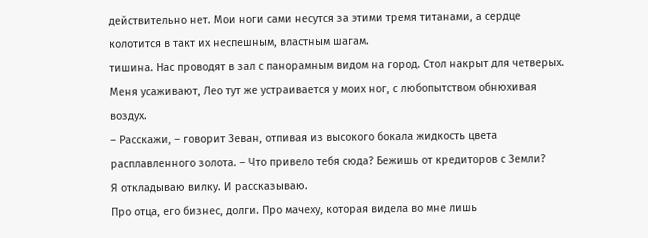действительно нет. Мои ноги сами несутся за этими тремя титанами, а сердце колотится в такт их неспешным, властным шагам.
тишина. Нас проводят в зал с панорамным видом на город. Стол накрыт для четверых. Меня усаживают, Лео тут же устраивается у моих ног, с любопытством обнюхивая воздух.
– Расскажи, – говорит Зеван, отпивая из высокого бокала жидкость цвета расплавленного золота. – Что привело тебя сюда? Бежишь от кредиторов с Земли?
Я откладываю вилку. И рассказываю.
Про отца, его бизнес, долги. Про мачеху, которая видела во мне лишь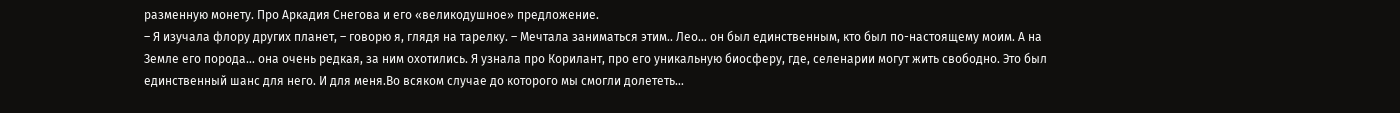разменную монету. Про Аркадия Снегова и его «великодушное» предложение.
– Я изучала флору других планет, – говорю я, глядя на тарелку. – Мечтала заниматься этим.. Лео… он был единственным, кто был по-настоящему моим. А на Земле его порода… она очень редкая, за ним охотились. Я узнала про Корилант, про его уникальную биосферу, где, селенарии могут жить свободно. Это был единственный шанс для него. И для меня.Во всяком случае до которого мы смогли долететь…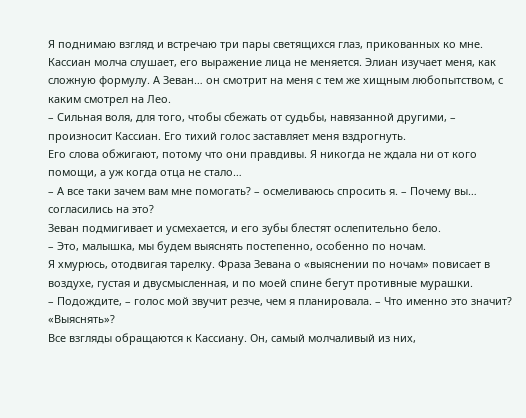Я поднимаю взгляд и встречаю три пары светящихся глаз, прикованных ко мне. Кассиан молча слушает, его выражение лица не меняется. Элиан изучает меня, как сложную формулу. А Зеван… он смотрит на меня с тем же хищным любопытством, с каким смотрел на Лео.
– Сильная воля, для того, чтобы сбежать от судьбы, навязанной другими, – произносит Кассиан. Его тихий голос заставляет меня вздрогнуть.
Его слова обжигают, потому что они правдивы. Я никогда не ждала ни от кого помощи, а уж когда отца не стало…
– А все таки зачем вам мне помогать? – осмеливаюсь спросить я. – Почему вы… согласились на это?
Зеван подмигивает и усмехается, и его зубы блестят ослепительно бело.
– Это, малышка, мы будем выяснять постепенно, особенно по ночам.
Я хмурюсь, отодвигая тарелку. Фраза Зевана о «выяснении по ночам» повисает в воздухе, густая и двусмысленная, и по моей спине бегут противные мурашки.
– Подождите, – голос мой звучит резче, чем я планировала. – Что именно это значит? «Выяснять»?
Все взгляды обращаются к Кассиану. Он, самый молчаливый из них,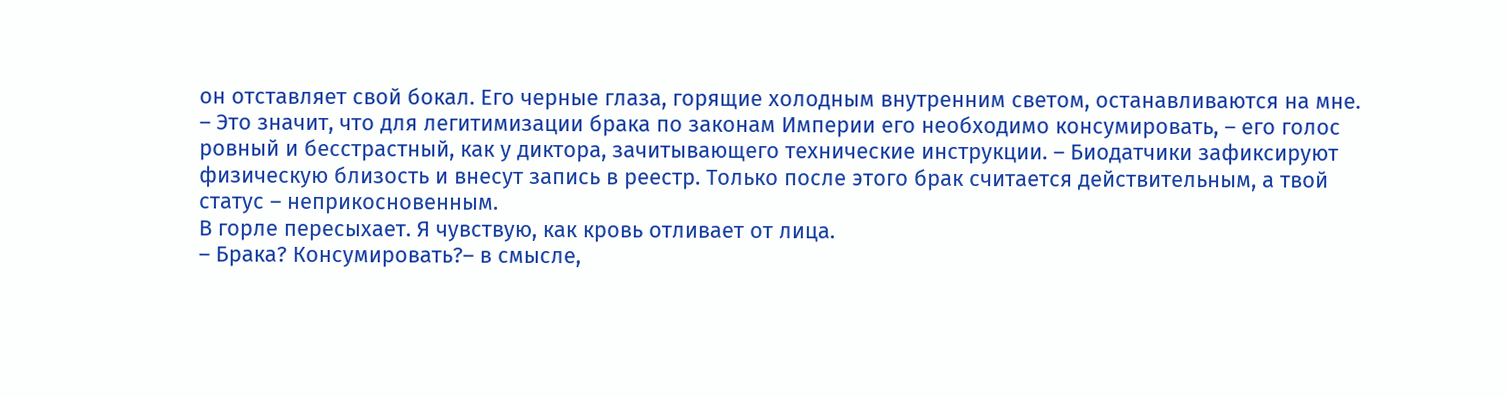он отставляет свой бокал. Его черные глаза, горящие холодным внутренним светом, останавливаются на мне.
– Это значит, что для легитимизации брака по законам Империи его необходимо консумировать, – его голос ровный и бесстрастный, как у диктора, зачитывающего технические инструкции. – Биодатчики зафиксируют физическую близость и внесут запись в реестр. Только после этого брак считается действительным, а твой статус – неприкосновенным.
В горле пересыхает. Я чувствую, как кровь отливает от лица.
– Брака? Консумировать?– в смысле,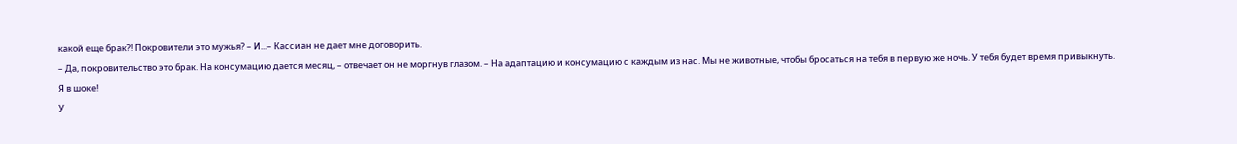какой еще брак?! Покровители это мужья? – И...– Кассиан не дает мне договорить.
– Да, покровительство это брак. На консумацию дается месяц, – отвечает он не моргнув глазом. – На адаптацию и консумацию с каждым из нас. Мы не животные, чтобы бросаться на тебя в первую же ночь. У тебя будет время привыкнуть.
Я в шоке!
У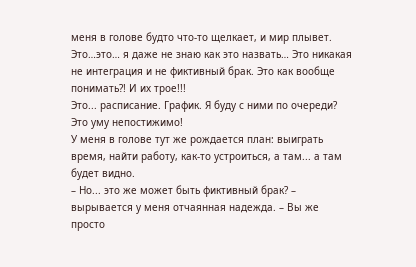меня в голове будто что-то щелкает, и мир плывет. Это…это… я даже не знаю как это назвать… Это никакая не интеграция и не фиктивный брак. Это как вообще понимать?! И их трое!!!
Это... расписание. График. Я буду с ними по очереди? Это уму непостижимо!
У меня в голове тут же рождается план: выиграть время, найти работу, как-то устроиться, а там... а там будет видно.
– Но... это же может быть фиктивный брак? – вырывается у меня отчаянная надежда. – Вы же просто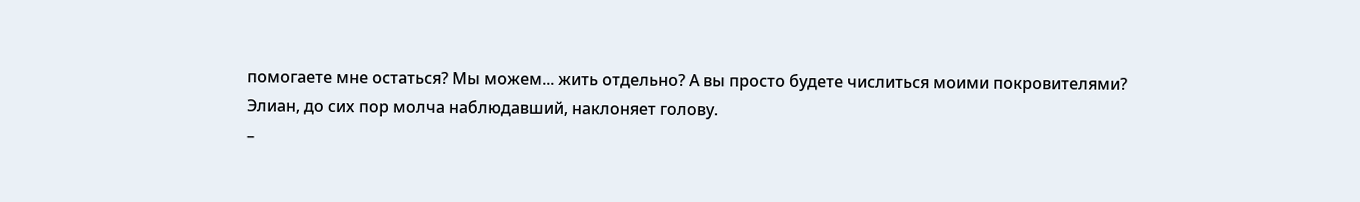помогаете мне остаться? Мы можем... жить отдельно? А вы просто будете числиться моими покровителями?
Элиан, до сих пор молча наблюдавший, наклоняет голову.
–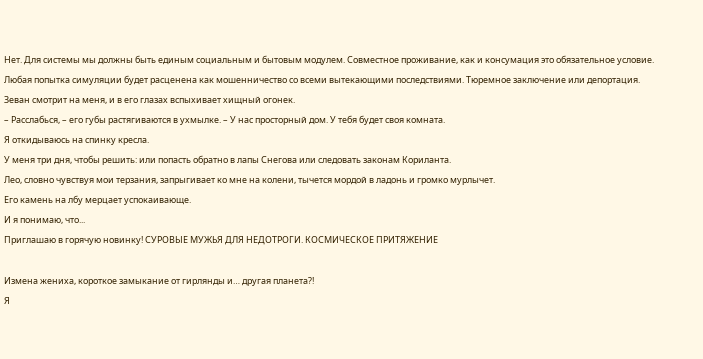Нет. Для системы мы должны быть единым социальным и бытовым модулем. Совместное проживание, как и консумация это обязательное условие. Любая попытка симуляции будет расценена как мошенничество со всеми вытекающими последствиями. Тюремное заключение или депортация.
Зеван смотрит на меня, и в его глазах вспыхивает хищный огонек.
– Расслабься, – его губы растягиваются в ухмылке. – У нас просторный дом. У тебя будет своя комната.
Я откидываюсь на спинку кресла.
У меня три дня, чтобы решить: или попасть обратно в лапы Снегова или следовать законам Кориланта.
Лео, словно чувствуя мои терзания, запрыгивает ко мне на колени, тычется мордой в ладонь и громко мурлычет.
Его камень на лбу мерцает успокаивающе.
И я понимаю, что...
Приглашаю в горячую новинку! СУРОВЫЕ МУЖЬЯ ДЛЯ НЕДОТРОГИ. КОСМИЧЕСКОЕ ПРИТЯЖЕНИЕ

Измена жениха, короткое замыкание от гирлянды и… другая планета?!
Я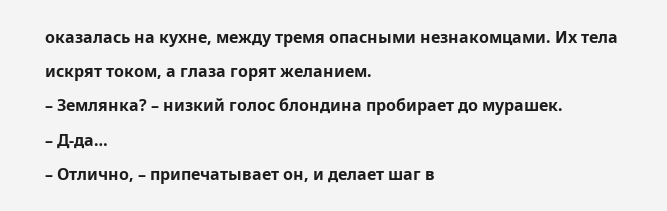оказалась на кухне, между тремя опасными незнакомцами. Их тела искрят током, а глаза горят желанием.
– Землянка? – низкий голос блондина пробирает до мурашек.
– Д-да…
– Отлично, – припечатывает он, и делает шаг в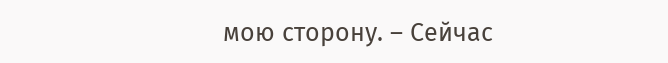мою сторону. – Сейчас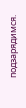подзарядимся.